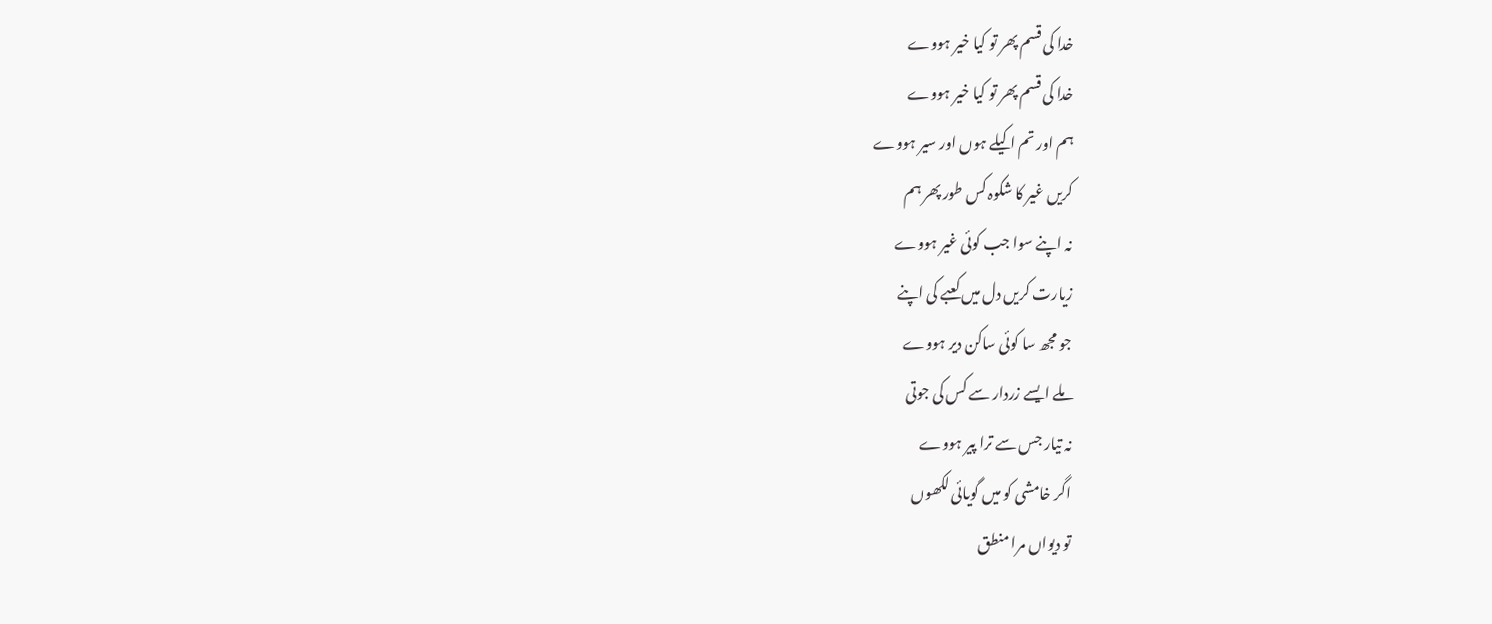خدا کی قسم پھر تو کیا خیر ہووے
خدا کی قسم پھر تو کیا خیر ہووے
ہم اور تم اکیلے ہوں اور سیر ہووے
کریں غیر کا شکوہ کس طور پھر ہم
نہ اپنے سوا جب کوئی غیر ہووے
زیارت کریں دل میں کعبے کی اپنے
جو مجھ سا کوئی ساکن دیر ہووے
ملے ایسے زردار سے کس کی جوتی
نہ تیار جس سے ترا پیر ہووے
اگر خامشی کو میں گویائی لکھوں
تو دیواں مرا منطق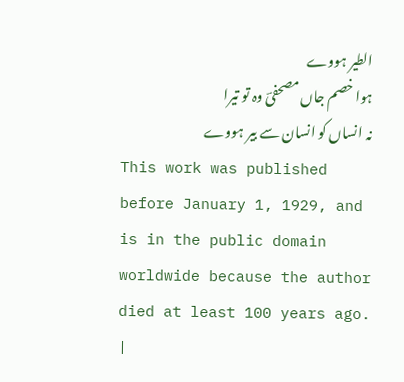الطیر ہووے
ہوا خصم جاں مصحفیؔ وہ تو تیرا
نہ انساں کو انسان سے بیر ہووے
This work was published before January 1, 1929, and is in the public domain worldwide because the author died at least 100 years ago. |